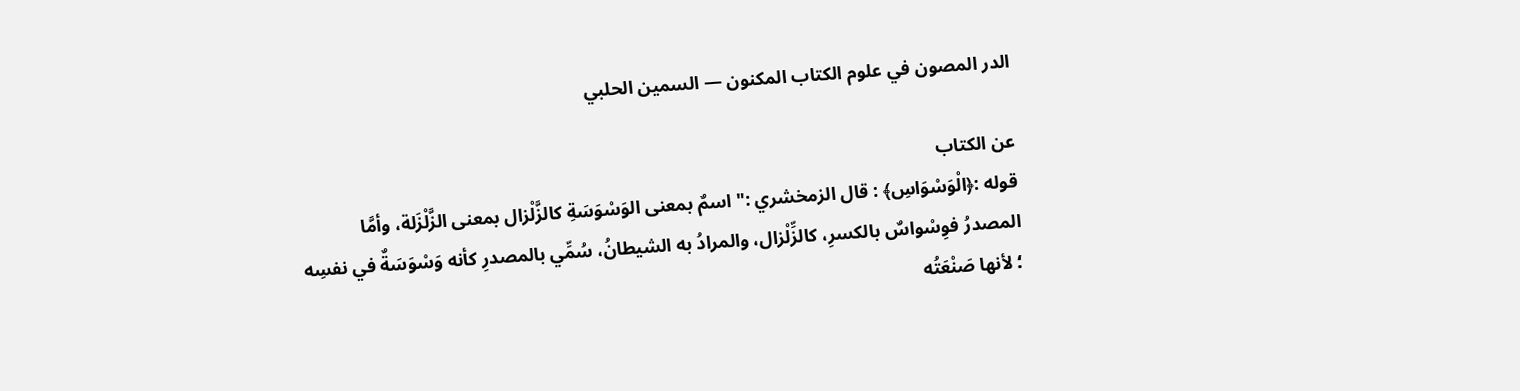الدر المصون في علوم الكتاب المكنون — السمين الحلبي

عن الكتاب
قوله :﴿الْوَسْوَاسِ﴾ : قال الزمخشري :" اسمٌ بمعنى الوَسْوَسَةِ كالزَّلْزال بمعنى الزَّلْزَلة، وأمَّا المصدرُ فوِسْواسٌ بالكسرِ، كالزِّلْزال، والمرادُ به الشيطانُ، سُمِّي بالمصدرِ كأنه وَسْوَسَةٌ في نفسِه ؛ لأنها صَنْعَتُه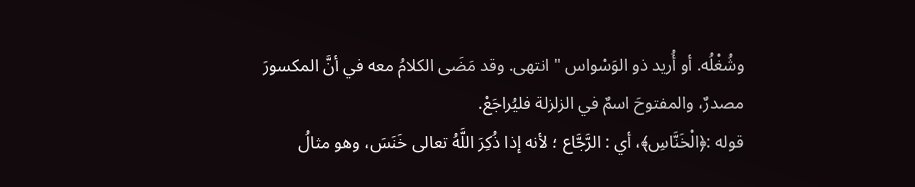وشُغْلُه. أو أُريد ذو الوَسْواس " انتهى. وقد مَضَى الكلامُ معه في أنَّ المكسورَ مصدرٌ، والمفتوحَ اسمٌ في الزلزلة فليُراجَعْ.
قوله :﴿الْخَنَّاسِ﴾، أي : الرَّجَّاع ؛ لأنه إذا ذُكِرَ اللَّهُ تعالى خَنَسَ، وهو مثالُ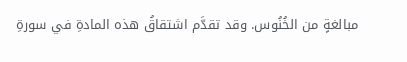مبالغةٍ من الخُنُوس. وقد تقدَّم اشتقاقُ هذه المادةِ في سورةِ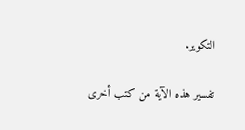التكوير.

تفسير هذه الآية من كتب أخرى